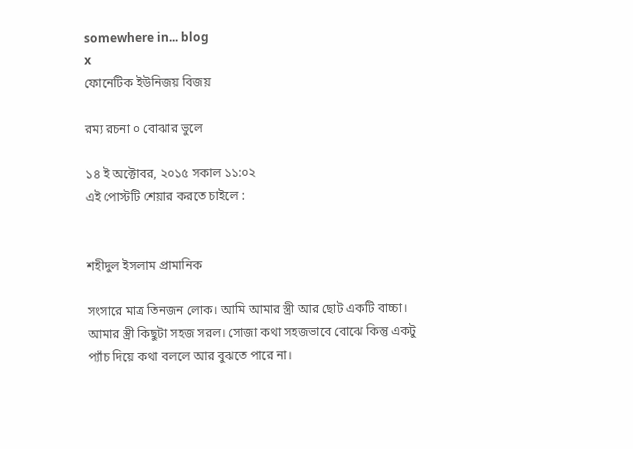somewhere in... blog
x
ফোনেটিক ইউনিজয় বিজয়

রম্য রচনা ০ বোঝার ভুলে

১৪ ই অক্টোবর, ২০১৫ সকাল ১১:০২
এই পোস্টটি শেয়ার করতে চাইলে :


শহীদুল ইসলাম প্রামানিক

সংসারে মাত্র তিনজন লোক। আমি আমার স্ত্রী আর ছোট একটি বাচ্চা। আমার স্ত্রী কিছুটা সহজ সরল। সোজা কথা সহজভাবে বোঝে কিন্তু একটু প্যাঁচ দিয়ে কথা বললে আর বুঝতে পারে না।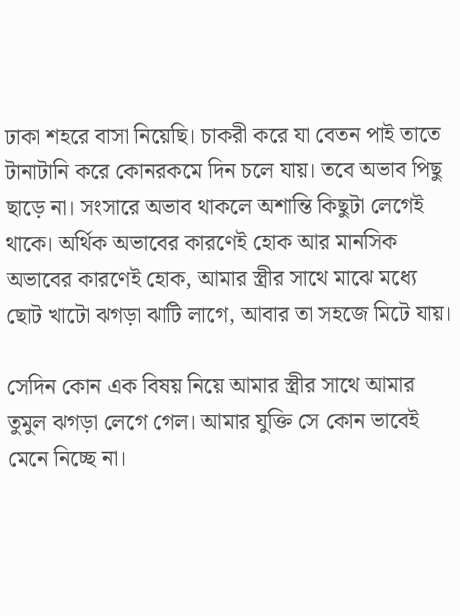ঢাকা শহরে বাসা নিয়েছি। চাকরী করে যা বেতন পাই তাতে টানাটানি করে কোনরকমে দিন চলে যায়। তবে অভাব পিছু ছাড়ে না। সংসারে অভাব থাকলে অশান্তি কিছুটা লেগেই থাকে। অর্থিক অভাবের কারণেই হোক আর মানসিক অভাবের কারণেই হোক, আমার স্ত্রীর সাথে মাঝে মধ্যে ছোট খাটো ঝগড়া ঝাটি লাগে, আবার তা সহজে মিটে যায়।

সেদিন কোন এক বিষয় নিয়ে আমার স্ত্রীর সাথে আমার তুমুল ঝগড়া লেগে গেল। আমার যুক্তি সে কোন ভাবেই মেনে নিচ্ছে না।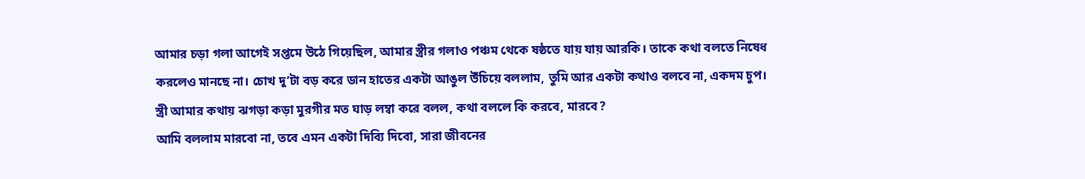আমার চড়া গলা আগেই সপ্তমে উঠে গিয়েছিল, আমার স্ত্রীর গলাও পঞ্চম থেকে ষষ্ঠতে যায় যায় আরকি। তাকে কথা বলতে নিষেধ করলেও মানছে না। চোখ দু’টা বড় করে ডান হাতের একটা আঙুল উঁচিয়ে বললাম, তুমি আর একটা কথাও বলবে না, একদম চুপ।
স্ত্রী আমার কথায় ঝগড়া কড়া মুরগীর মত ঘাড় লম্বা করে বলল, কথা বললে কি করবে, মারবে?
আমি বললাম মারবো না, তবে এমন একটা দিব্যি দিবো, সারা জীবনের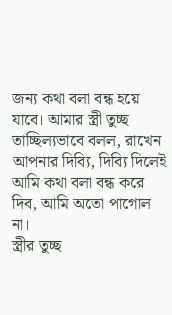জন্য কথা বলা বন্ধ হয়ে যাবে। আমার স্ত্রী তুচ্ছ তাচ্ছিল্যভাবে বলল, রাখেন আপনার দিব্যি, দিব্যি দিলেই আমি কথা বলা বন্ধ করে দিব, আমি অতো পাগোল না।
স্ত্রীর তুচ্ছ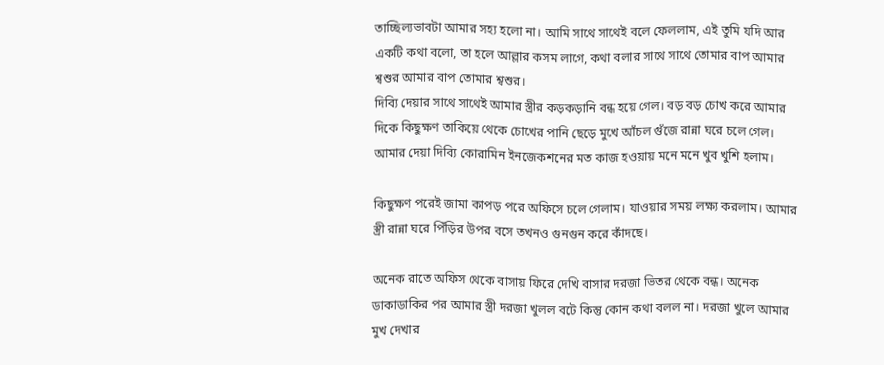তাচ্ছিল্যভাবটা আমার সহ্য হলো না। আমি সাথে সাথেই বলে ফেললাম, এই তুমি যদি আর একটি কথা বলো, তা হলে আল্লার কসম লাগে, কথা বলার সাথে সাথে তোমার বাপ আমার শ্বশুর আমার বাপ তোমার শ্বশুর।
দিব্যি দেয়ার সাথে সাথেই আমার স্ত্রীর কড়কড়ানি বন্ধ হয়ে গেল। বড় বড় চোখ করে আমার দিকে কিছুক্ষণ তাকিয়ে থেকে চোখের পানি ছেড়ে মুখে আঁচল গুঁজে রান্না ঘরে চলে গেল। আমার দেয়া দিব্যি কোরামিন ইনজেকশনের মত কাজ হওয়ায় মনে মনে খুব খুশি হলাম।

কিছুক্ষণ পরেই জামা কাপড় পরে অফিসে চলে গেলাম। যাওয়ার সময় লক্ষ্য করলাম। আমার স্ত্রী রান্না ঘরে পিঁড়ির উপর বসে তখনও গুনগুন করে কাঁদছে।

অনেক রাতে অফিস থেকে বাসায় ফিরে দেখি বাসার দরজা ভিতর থেকে বন্ধ। অনেক ডাকাডাকির পর আমার স্ত্রী দরজা খুলল বটে কিন্তু কোন কথা বলল না। দরজা খুলে আমার মুখ দেখার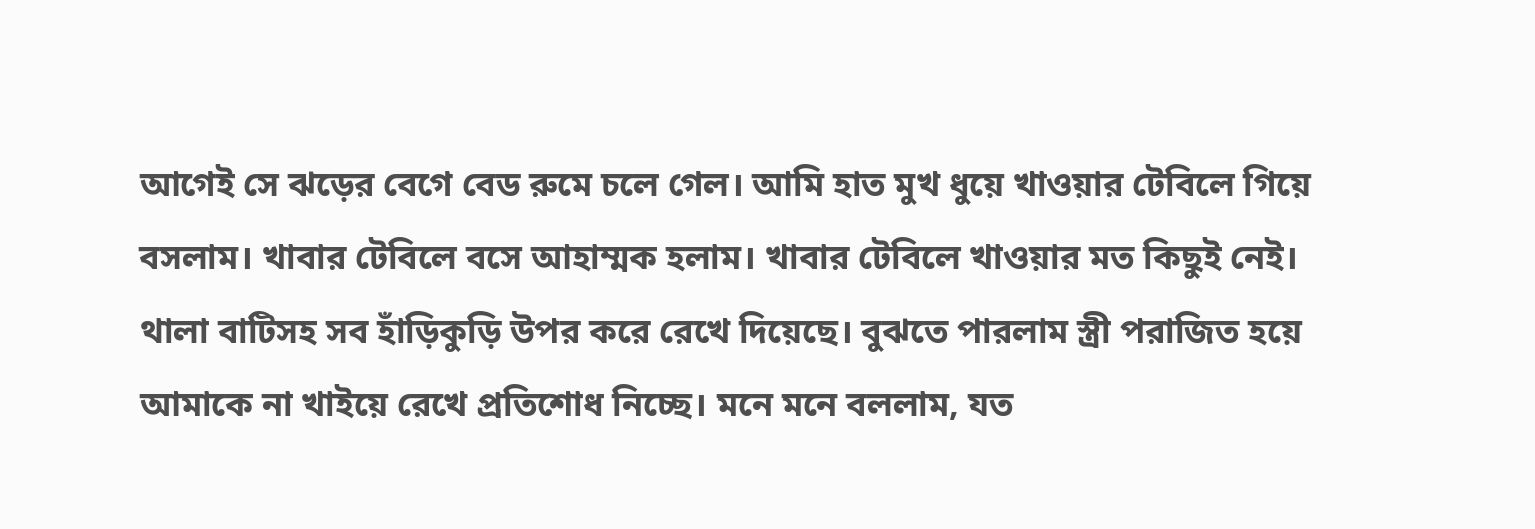আগেই সে ঝড়ের বেগে বেড রুমে চলে গেল। আমি হাত মুখ ধুয়ে খাওয়ার টেবিলে গিয়ে বসলাম। খাবার টেবিলে বসে আহাম্মক হলাম। খাবার টেবিলে খাওয়ার মত কিছুই নেই। থালা বাটিসহ সব হাঁড়িকুড়ি উপর করে রেখে দিয়েছে। বুঝতে পারলাম স্ত্রী পরাজিত হয়ে আমাকে না খাইয়ে রেখে প্রতিশোধ নিচ্ছে। মনে মনে বললাম, যত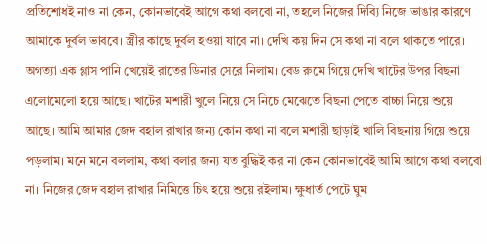প্রতিশোধই নাও না কেন, কোনভাবেই আগে কথা বলবো না, তহলে নিজের দিব্যি নিজে ভাঙার কারণে আমাকে দুর্বল ভাববে। স্ত্রীর কাছে দুর্বল হওয়া যাবে না। দেখি কয় দিন সে কথা না বলে থাকতে পারে। অগত্যা এক গ্লাস পানি খেয়েই রাতের ডিনার সেরে নিলাম। বেড রুমে গিয়ে দেখি খাটের উপর বিছনা এলোমেলো হয়ে আছে। খাটের মশারী খুলে নিয়ে সে নিচে মেঝেতে বিছনা পেতে বাচ্চা নিয়ে শুয়ে আছে। আমি আমার জেদ বহাল রাখার জন্য কোন কথা না বলে মশারী ছাড়াই খালি বিছনায় গিয়ে শুয়ে পড়লাম। মনে মনে বললাম, কথা বলার জন্য যত বুদ্ধিই কর না কেন কোনভাবেই আমি আগে কথা বলবো না। নিজের জেদ বহাল রাখার নিমিত্তে চিৎ হয়ে শুয়ে রইলাম। ক্ষুধার্ত পেটে ঘুম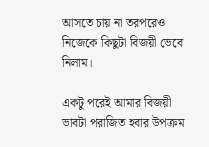আসতে চায় না তরপরেও নিজেকে কিছুটা বিজয়ী ভেবে নিলাম।

একটু পরেই আমার বিজয়ী ভাবটা পরাজিত হবার উপক্রম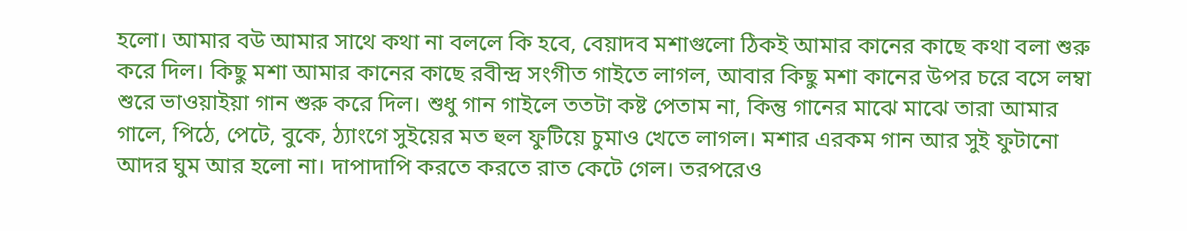হলো। আমার বউ আমার সাথে কথা না বললে কি হবে, বেয়াদব মশাগুলো ঠিকই আমার কানের কাছে কথা বলা শুরু করে দিল। কিছু মশা আমার কানের কাছে রবীন্দ্র সংগীত গাইতে লাগল, আবার কিছু মশা কানের উপর চরে বসে লম্বা শুরে ভাওয়াইয়া গান শুরু করে দিল। শুধু গান গাইলে ততটা কষ্ট পেতাম না, কিন্তু গানের মাঝে মাঝে তারা আমার গালে, পিঠে, পেটে, বুকে, ঠ্যাংগে সুইয়ের মত হুল ফুটিয়ে চুমাও খেতে লাগল। মশার এরকম গান আর সুই ফুটানো আদর ঘুম আর হলো না। দাপাদাপি করতে করতে রাত কেটে গেল। তরপরেও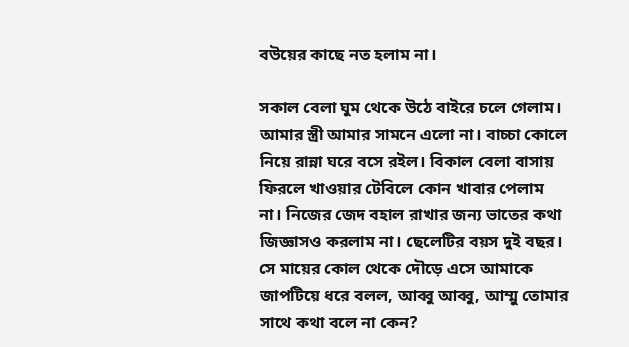বউয়ের কাছে নত হলাম না।

সকাল বেলা ঘুম থেকে উঠে বাইরে চলে গেলাম। আমার স্ত্রী আমার সামনে এলো না। বাচ্চা কোলে নিয়ে রান্না ঘরে বসে রইল। বিকাল বেলা বাসায় ফিরলে খাওয়ার টেবিলে কোন খাবার পেলাম না। নিজের জেদ বহাল রাখার জন্য ভাতের কথা জিজ্ঞাসও করলাম না। ছেলেটির বয়স দুই বছর। সে মায়ের কোল থেকে দৌড়ে এসে আমাকে জাপটিয়ে ধরে বলল, আব্বু আব্বু, আম্মু তোমার সাথে কথা বলে না কেন?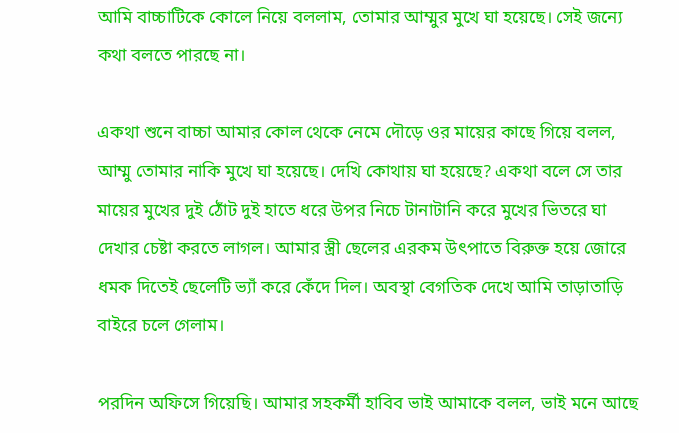আমি বাচ্চাটিকে কোলে নিয়ে বললাম, তোমার আম্মুর মুখে ঘা হয়েছে। সেই জন্যে কথা বলতে পারছে না।

একথা শুনে বাচ্চা আমার কোল থেকে নেমে দৌড়ে ওর মায়ের কাছে গিয়ে বলল, আম্মু তোমার নাকি মুখে ঘা হয়েছে। দেখি কোথায় ঘা হয়েছে? একথা বলে সে তার মায়ের মুখের দুই ঠোঁট দুই হাতে ধরে উপর নিচে টানাটানি করে মুখের ভিতরে ঘা দেখার চেষ্টা করতে লাগল। আমার স্ত্রী ছেলের এরকম উৎপাতে বিরুক্ত হয়ে জোরে ধমক দিতেই ছেলেটি ভ্যাঁ করে কেঁদে দিল। অবস্থা বেগতিক দেখে আমি তাড়াতাড়ি বাইরে চলে গেলাম।

পরদিন অফিসে গিয়েছি। আমার সহকর্মী হাবিব ভাই আমাকে বলল, ভাই মনে আছে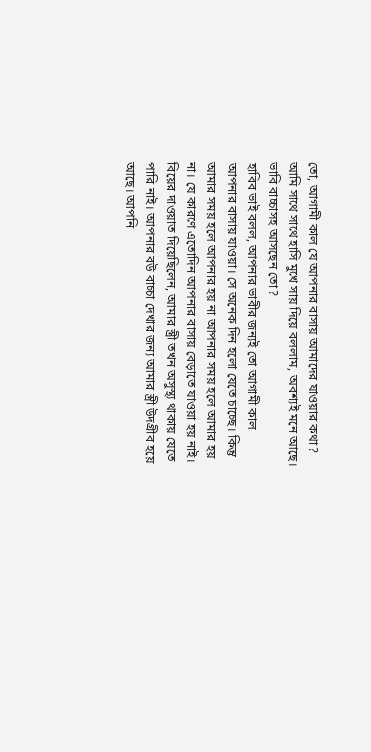তো, আগামী কাল যে আপনার বাসায় আমাদের যাওয়ার কথা? আমি সাথে সাথে হাসি মুখে সায় দিয়ে বললাম, অবশ্যই মনে আছে। ভাবি বাচ্চাসহ আসছেন তো?
হাবিব ভাই বলল, আপনার ভাবীর জন্যই তো আগামী কাল আপনার বাসায় যাওয়া। সে অনেক দিন হলো যেতে চাচ্ছে। কিন্তু আমার সময় হলে আপনার হয় না আপনার সময় হলে আমার হয় না। যে কারণে এতোদিন আপনার বাসায় বেড়াতে যাওয়া হয় নাই। বিয়ের দাওয়াত দিয়েছিলেন, আমার স্ত্রী তখন অসুস্থ্য থাকায় যেতে পারি নাই। আপনার বউ বাচ্চা দেখার জন্য আমার স্ত্রী উদগ্রীব হয়ে আছে। আপনি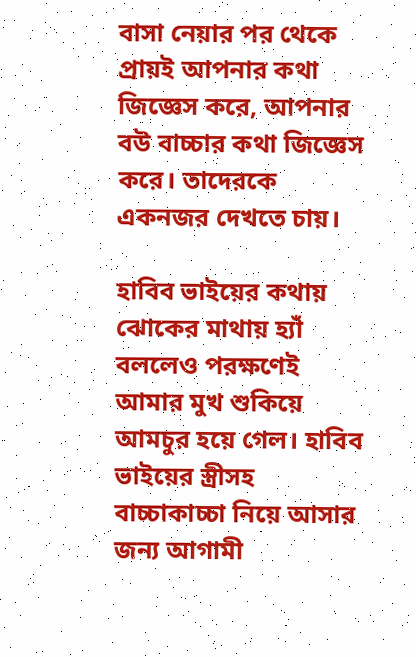বাসা নেয়ার পর থেকে প্রায়ই আপনার কথা জিজ্ঞেস করে, আপনার বউ বাচ্চার কথা জিজ্ঞেস করে। তাদেরকে একনজর দেখতে চায়।

হাবিব ভাইয়ের কথায় ঝোকের মাথায় হ্যাঁ বললেও পরক্ষণেই আমার মুখ শুকিয়ে আমচুর হয়ে গেল। হাবিব ভাইয়ের স্ত্রীসহ বাচ্চাকাচ্চা নিয়ে আসার জন্য আগামী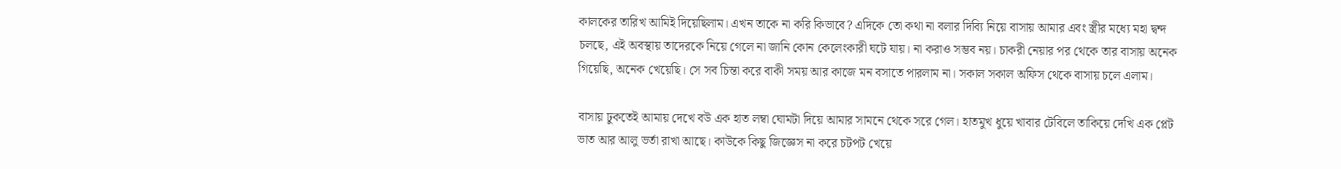কালকের তারিখ আমিই দিয়েছিলাম। এখন তাকে না করি কিভাবে? এদিকে তো কথা না বলার দিব্যি নিয়ে বাসায় আমার এবং স্ত্রীর মধ্যে মহা দ্বন্দ চলছে, এই অবস্থায় তাদেরকে নিয়ে গেলে না জানি কোন কেলেংকারী ঘটে যায়। না করাও সম্ভব নয়। চাকরী নেয়ার পর থেকে তার বাসায় অনেক গিয়েছি, অনেক খেয়েছি। সে সব চিন্তা করে বাকী সময় আর কাজে মন বসাতে পারলাম না। সকাল সকাল অফিস থেকে বাসায় চলে এলাম।

বাসায় ঢুকতেই আমায় দেখে বউ এক হাত লম্বা ঘোমটা দিয়ে আমার সামনে থেকে সরে গেল। হাতমুখ ধুয়ে খাবার টেবিলে তাকিয়ে দেখি এক প্লেট ভাত আর আলু ভর্তা রাখা আছে। কাউকে কিছু জিজ্ঞেস না করে চটপট খেয়ে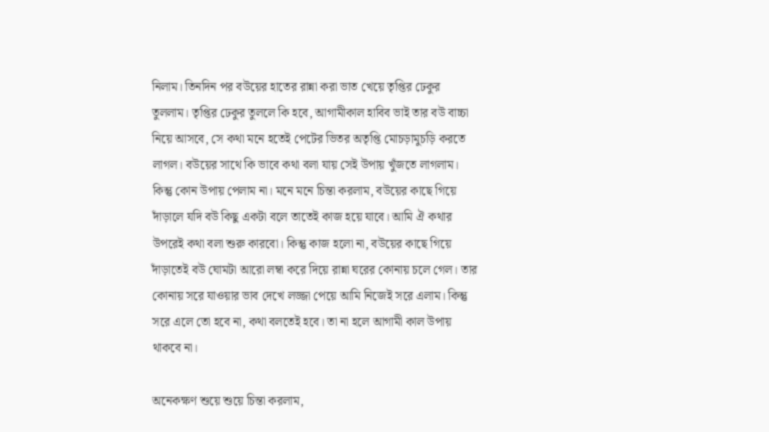নিলাম। তিনদিন পর বউয়ের হাতের রান্না করা ভাত খেয়ে তৃপ্তির ঢেকুর তুললাম। তৃপ্তির ঢেকুর তুললে কি হবে, আগামীকাল হাবিব ভাই তার বউ বাচ্চা নিয়ে আসবে, সে কথা মনে হতেই পেটের ভিতর অতৃপ্তি মোচড়ামুচড়ি করতে লাগল। বউয়ের সাথে কি ভাবে কথা বলা যায় সেই উপায় খুঁজতে লাগলাম। কিন্তু কোন উপায় পেলাম না। মনে মনে চিন্তা করলাম, বউয়ের কাছে গিয়ে দাঁড়ালে যদি বউ কিছু একটা বলে তাতেই কাজ হয়ে যাবে। আমি ঐ কথার উপরেই কথা বলা শুরু কারবো। কিন্তু কাজ হলো না, বউয়ের কাছে গিয়ে দাঁড়াতেই বউ ঘোমটা আরো লম্বা করে দিয়ে রান্না ঘরের কোনায় চলে গেল। তার কোনায় সরে যাওয়ার ভাব দেখে লজ্জা পেয়ে আমি নিজেই সরে এলাম। কিন্তু সরে এলে তো হবে না, কথা বলতেই হবে। তা না হলে আগামী কাল উপায় থাকবে না।

অনেকক্ষণ শুয়ে শুয়ে চিন্তা করলাম,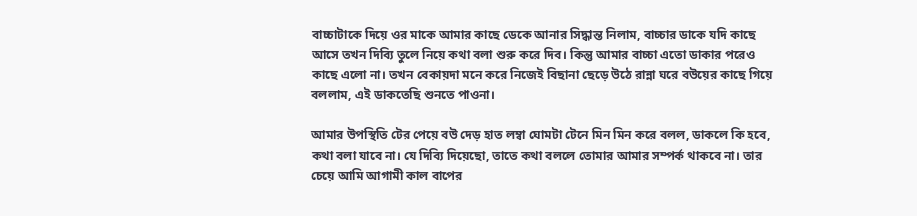বাচ্চাটাকে দিয়ে ওর মাকে আমার কাছে ডেকে আনার সিদ্ধান্ত নিলাম, বাচ্চার ডাকে যদি কাছে আসে তখন দিব্যি তুলে নিয়ে কথা বলা শুরু করে দিব। কিন্তু আমার বাচ্চা এতো ডাকার পরেও কাছে এলো না। তখন বেকায়দা মনে করে নিজেই বিছানা ছেড়ে উঠে রান্না ঘরে বউয়ের কাছে গিয়ে বললাম, এই ডাকতেছি শুনতে পাওনা।

আমার উপস্থিতি টের পেয়ে বউ দেড় হাত লম্বা ঘোমটা টেনে মিন মিন করে বলল, ডাকলে কি হবে, কথা বলা যাবে না। যে দিব্যি দিয়েছো, তাতে কথা বললে তোমার আমার সম্পর্ক থাকবে না। তার চেয়ে আমি আগামী কাল বাপের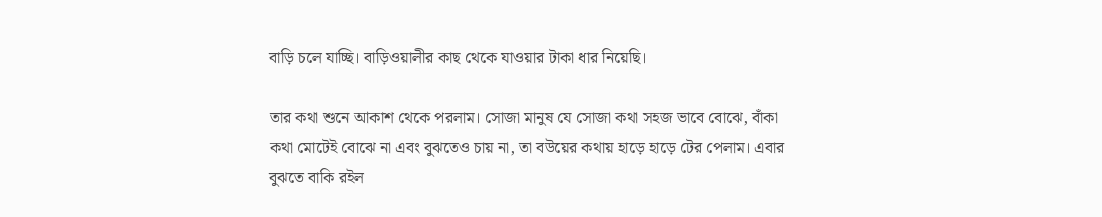বাড়ি চলে যাচ্ছি। বাড়িওয়ালীর কাছ থেকে যাওয়ার টাকা ধার নিয়েছি।

তার কথা শুনে আকাশ থেকে পরলাম। সোজা মানুষ যে সোজা কথা সহজ ভাবে বোঝে, বাঁকা কথা মোটেই বোঝে না এবং বুঝতেও চায় না, তা বউয়ের কথায় হাড়ে হাড়ে টের পেলাম। এবার বুঝতে বাকি রইল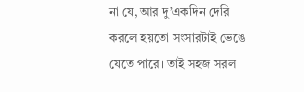না যে, আর দু’একদিন দেরি করলে হয়তো সংসারটাই ভেঙে যেতে পারে। তাই সহজ সরল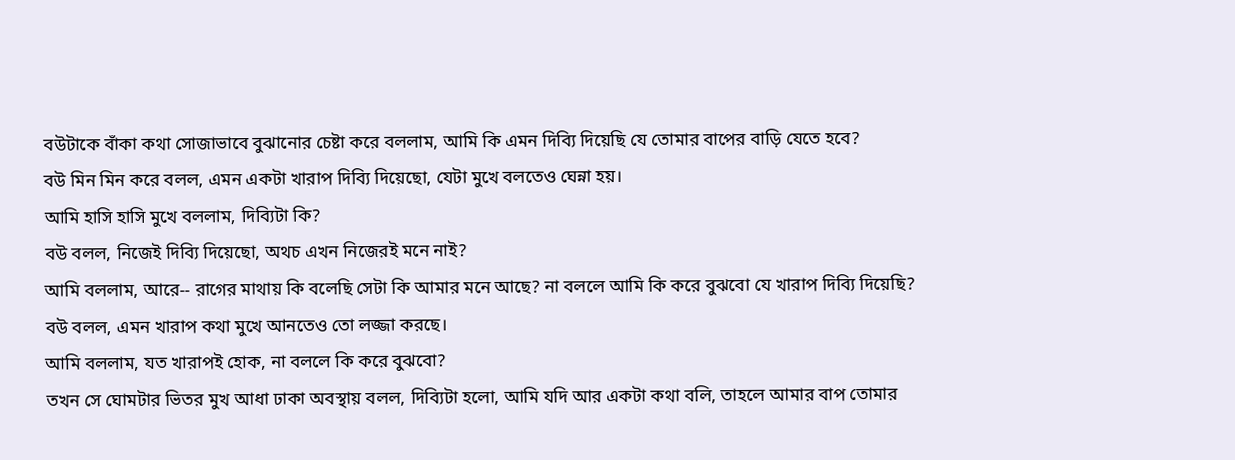বউটাকে বাঁকা কথা সোজাভাবে বুঝানোর চেষ্টা করে বললাম, আমি কি এমন দিব্যি দিয়েছি যে তোমার বাপের বাড়ি যেতে হবে?
বউ মিন মিন করে বলল, এমন একটা খারাপ দিব্যি দিয়েছো, যেটা মুখে বলতেও ঘেন্না হয়।
আমি হাসি হাসি মুখে বললাম, দিব্যিটা কি?
বউ বলল, নিজেই দিব্যি দিয়েছো, অথচ এখন নিজেরই মনে নাই?
আমি বললাম, আরে-- রাগের মাথায় কি বলেছি সেটা কি আমার মনে আছে? না বললে আমি কি করে বুঝবো যে খারাপ দিব্যি দিয়েছি?
বউ বলল, এমন খারাপ কথা মুখে আনতেও তো লজ্জা করছে।
আমি বললাম, যত খারাপই হোক, না বললে কি করে বুঝবো?
তখন সে ঘোমটার ভিতর মুখ আধা ঢাকা অবস্থায় বলল, দিব্যিটা হলো, আমি যদি আর একটা কথা বলি, তাহলে আমার বাপ তোমার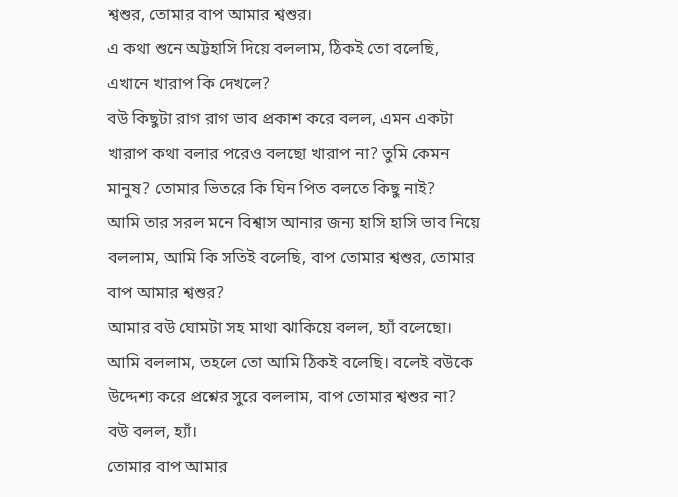শ্বশুর, তোমার বাপ আমার শ্বশুর।
এ কথা শুনে অট্টহাসি দিয়ে বললাম, ঠিকই তো বলেছি, এখানে খারাপ কি দেখলে?
বউ কিছুটা রাগ রাগ ভাব প্রকাশ করে বলল, এমন একটা খারাপ কথা বলার পরেও বলছো খারাপ না? তুমি কেমন মানুষ? তোমার ভিতরে কি ঘিন পিত বলতে কিছু নাই?
আমি তার সরল মনে বিশ্বাস আনার জন্য হাসি হাসি ভাব নিয়ে বললাম, আমি কি সতিই বলেছি, বাপ তোমার শ্বশুর, তোমার বাপ আমার শ্বশুর?
আমার বউ ঘোমটা সহ মাথা ঝাকিয়ে বলল, হ্যাঁ বলেছো।
আমি বললাম, তহলে তো আমি ঠিকই বলেছি। বলেই বউকে উদ্দেশ্য করে প্রশ্নের সুরে বললাম, বাপ তোমার শ্বশুর না?
বউ বলল, হ্যাঁ।
তোমার বাপ আমার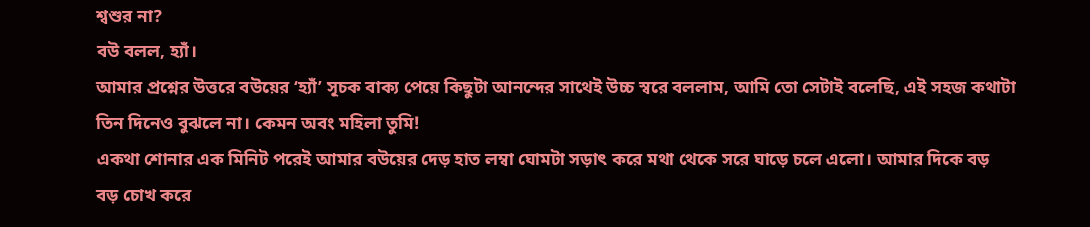শ্বশুর না?
বউ বলল, হ্যাঁ।
আমার প্রশ্নের উত্তরে বউয়ের ‘হ্যাঁ’ সূচক বাক্য পেয়ে কিছুটা আনন্দের সাথেই উচ্চ স্বরে বললাম, আমি তো সেটাই বলেছি, এই সহজ কথাটা তিন দিনেও বুঝলে না। কেমন অবং মহিলা তুমি!
একথা শোনার এক মিনিট পরেই আমার বউয়ের দেড় হাত লম্বা ঘোমটা সড়াৎ করে মথা থেকে সরে ঘাড়ে চলে এলো। আমার দিকে বড় বড় চোখ করে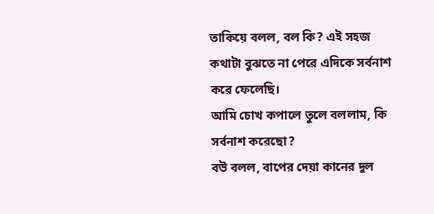তাকিয়ে বলল, বল কি? এই সহজ কথাটা বুঝতে না পেরে এদিকে সর্বনাশ করে ফেলেছি।
আমি চোখ কপালে তুলে বললাম, কি সর্বনাশ করেছো?
বউ বলল, বাপের দেয়া কানের দুল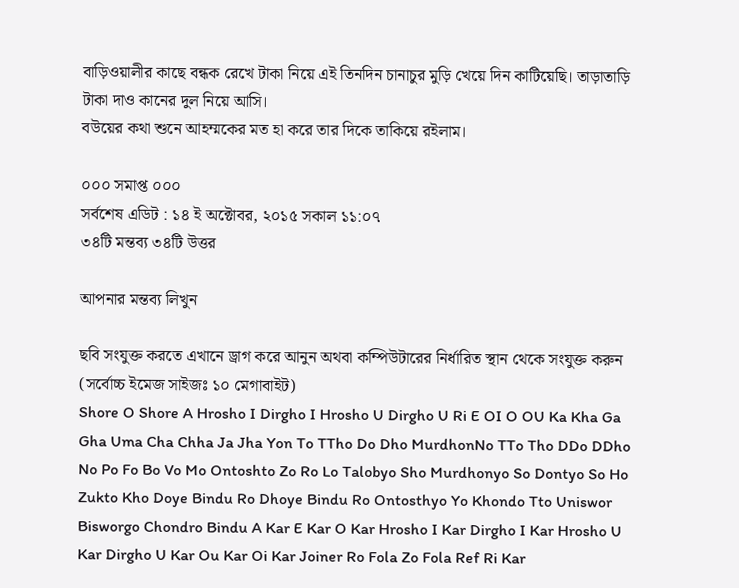বাড়িওয়ালীর কাছে বন্ধক রেখে টাকা নিয়ে এই তিনদিন চানাচুর মুড়ি খেয়ে দিন কাটিয়েছি। তাড়াতাড়ি টাকা দাও কানের দুল নিয়ে আসি।
বউয়ের কথা শুনে আহম্মকের মত হা করে তার দিকে তাকিয়ে রইলাম।

০০০ সমাপ্ত ০০০
সর্বশেষ এডিট : ১৪ ই অক্টোবর, ২০১৫ সকাল ১১:০৭
৩৪টি মন্তব্য ৩৪টি উত্তর

আপনার মন্তব্য লিখুন

ছবি সংযুক্ত করতে এখানে ড্রাগ করে আনুন অথবা কম্পিউটারের নির্ধারিত স্থান থেকে সংযুক্ত করুন (সর্বোচ্চ ইমেজ সাইজঃ ১০ মেগাবাইট)
Shore O Shore A Hrosho I Dirgho I Hrosho U Dirgho U Ri E OI O OU Ka Kha Ga Gha Uma Cha Chha Ja Jha Yon To TTho Do Dho MurdhonNo TTo Tho DDo DDho No Po Fo Bo Vo Mo Ontoshto Zo Ro Lo Talobyo Sho Murdhonyo So Dontyo So Ho Zukto Kho Doye Bindu Ro Dhoye Bindu Ro Ontosthyo Yo Khondo Tto Uniswor Bisworgo Chondro Bindu A Kar E Kar O Kar Hrosho I Kar Dirgho I Kar Hrosho U Kar Dirgho U Kar Ou Kar Oi Kar Joiner Ro Fola Zo Fola Ref Ri Kar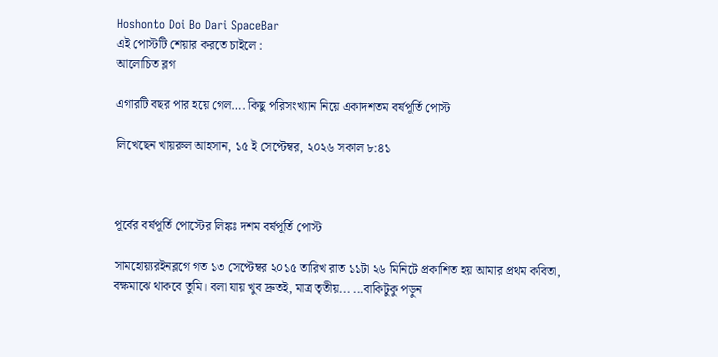Hoshonto Doi Bo Dari SpaceBar
এই পোস্টটি শেয়ার করতে চাইলে :
আলোচিত ব্লগ

এগারটি বছর পার হয়ে গেল…. কিছু পরিসংখ্যান নিয়ে একাদশতম বর্ষপূর্তি পোস্ট

লিখেছেন খায়রুল আহসান, ১৫ ই সেপ্টেম্বর, ২০২৬ সকাল ৮:৪১



পূর্বের বর্ষপূর্তি পোস্টের লিঙ্কঃ দশম বর্ষপূর্তি পোস্ট

সামহোয়্যরইনব্লগে গত ১৩ সেপ্টেম্বর ২০১৫ তারিখ রাত ১১টা ২৬ মিনিটে প্রকাশিত হয় আমার প্রথম কবিতা, বক্ষমাঝে থাকবে তুমি। বলা যায় খুব দ্রুতই, মাত্র তৃতীয়... ...বাকিটুকু পড়ুন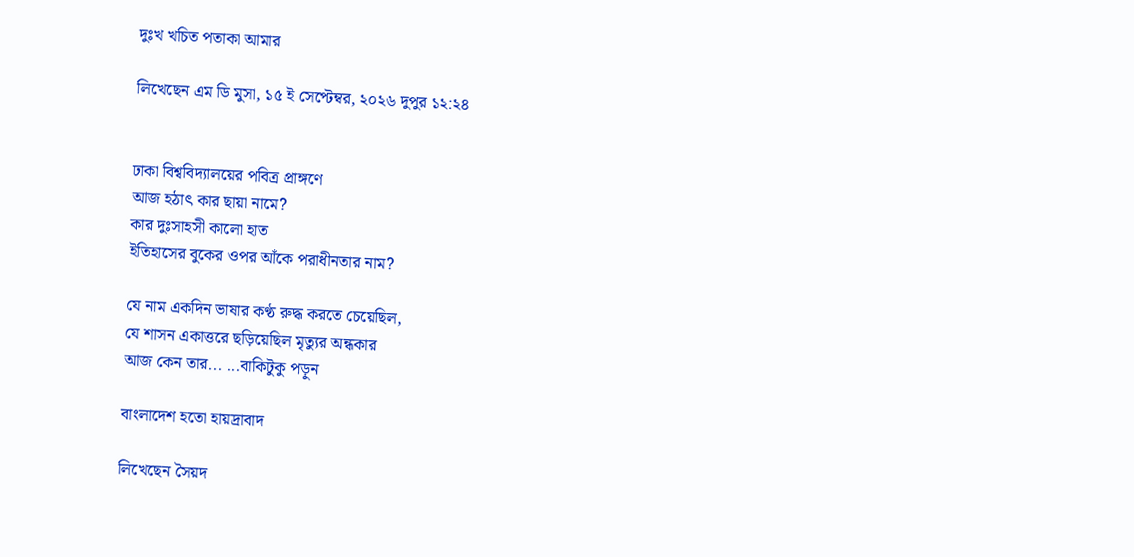দুঃখ খচিত পতাকা আমার

লিখেছেন এম ডি মুসা, ১৫ ই সেপ্টেম্বর, ২০২৬ দুপুর ১২:২৪


ঢাকা বিশ্ববিদ্যালয়ের পবিত্র প্রাঙ্গণে
আজ হঠাৎ কার ছায়া নামে?
কার দুঃসাহসী কালো হাত
ইতিহাসের বুকের ওপর আঁকে পরাধীনতার নাম?

যে নাম একদিন ভাষার কণ্ঠ রুদ্ধ করতে চেয়েছিল,
যে শাসন একাত্তরে ছড়িয়েছিল মৃত্যুর অন্ধকার
আজ কেন তার... ...বাকিটুকু পড়ুন

বাংলাদেশ হতো হায়দ্রাবাদ

লিখেছেন সৈয়দ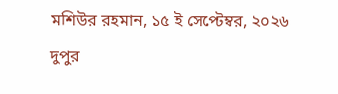মশিউর রহমান, ১৫ ই সেপ্টেম্বর, ২০২৬ দুপুর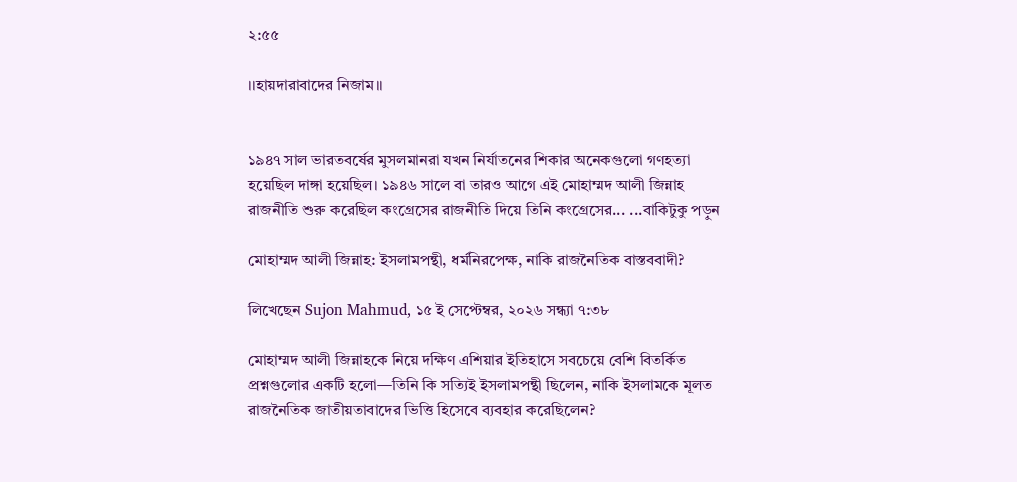২:৫৫

।।হায়দারাবাদের নিজাম।।


১৯৪৭ সাল ভারতবর্ষের মুসলমানরা যখন নির্যাতনের শিকার অনেকগুলো গণহত্যা হয়েছিল দাঙ্গা হয়েছিল। ১৯৪৬ সালে বা তারও আগে এই মোহাম্মদ আলী জিন্নাহ রাজনীতি শুরু করেছিল কংগ্রেসের রাজনীতি দিয়ে তিনি কংগ্রেসের... ...বাকিটুকু পড়ুন

মোহাম্মদ আলী জিন্নাহ: ইসলামপন্থী, ধর্মনিরপেক্ষ, নাকি রাজনৈতিক বাস্তববাদী?

লিখেছেন Sujon Mahmud, ১৫ ই সেপ্টেম্বর, ২০২৬ সন্ধ্যা ৭:৩৮

মোহাম্মদ আলী জিন্নাহকে নিয়ে দক্ষিণ এশিয়ার ইতিহাসে সবচেয়ে বেশি বিতর্কিত প্রশ্নগুলোর একটি হলো—তিনি কি সত্যিই ইসলামপন্থী ছিলেন, নাকি ইসলামকে মূলত রাজনৈতিক জাতীয়তাবাদের ভিত্তি হিসেবে ব্যবহার করেছিলেন?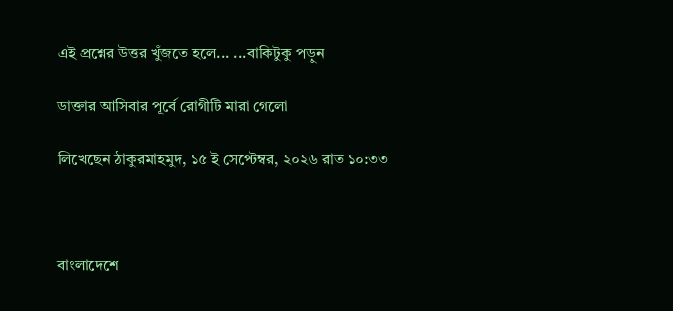এই প্রশ্নের উত্তর খুঁজতে হলে... ...বাকিটুকু পড়ুন

ডাক্তার আসিবার পূর্বে রোগীটি মারা গেলো

লিখেছেন ঠাকুরমাহমুদ, ১৫ ই সেপ্টেম্বর, ২০২৬ রাত ১০:৩৩



বাংলাদেশে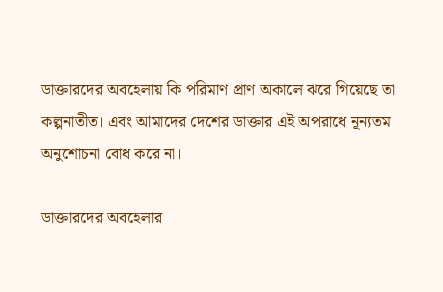ডাক্তারদের অবহেলায় কি পরিমাণ প্রাণ অকালে ঝরে গিয়েছে তা কল্পনাতীত। এবং আমাদের দেশের ডাক্তার এই অপরাধে নূন্যতম অনুশোচনা বোধ করে না।

ডাক্তারদের অবহেলার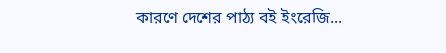কারণে দেশের পাঠ্য বই ইংরেজি...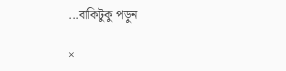...বাকিটুকু পড়ুন

×